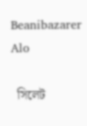Beanibazarer Alo

  সিলেট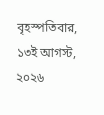বৃহস্পতিবার, ১৩ই আগস্ট, ২০২৬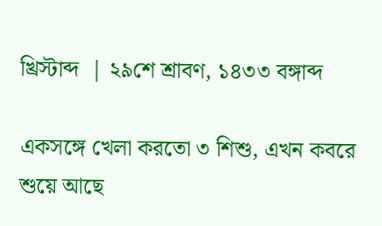খ্রিস্টাব্দ  | ২৯শে শ্রাবণ, ১৪৩৩ বঙ্গাব্দ

একসঙ্গে খেলা করতো ৩ শিশু, এখন কবরে শুয়ে আছে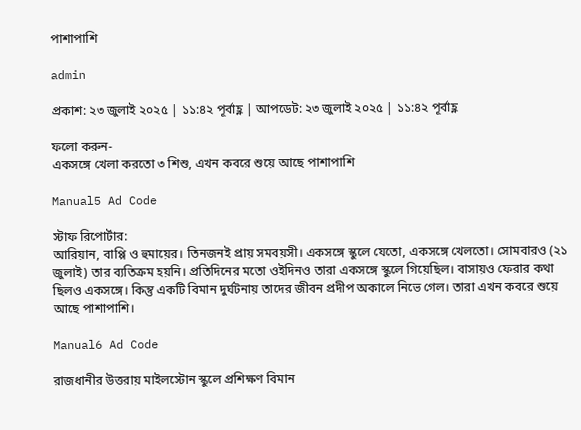পাশাপাশি

admin

প্রকাশ: ২৩ জুলাই ২০২৫ | ১১:৪২ পূর্বাহ্ণ | আপডেট: ২৩ জুলাই ২০২৫ | ১১:৪২ পূর্বাহ্ণ

ফলো করুন-
একসঙ্গে খেলা করতো ৩ শিশু, এখন কবরে শুয়ে আছে পাশাপাশি

Manual5 Ad Code

স্টাফ রিপোর্টার:
আরিয়ান, বাপ্পি ও হুমায়ের। তিনজনই প্রায় সমবয়সী। একসঙ্গে স্কুলে যেতো, একসঙ্গে খেলতো। সোমবারও (২১ জুলাই) তার ব্যতিক্রম হয়নি। প্রতিদিনের মতো ওইদিনও তারা একসঙ্গে স্কুলে গিয়েছিল। বাসায়ও ফেরার কথা ছিলও একসঙ্গে। কিন্তু একটি বিমান দুর্ঘটনায় তাদের জীবন প্রদীপ অকালে নিভে গেল। তারা এখন কবরে শুয়ে আছে পাশাপাশি।

Manual6 Ad Code

রাজধানীর উত্তরায় মাইলস্টোন স্কুলে প্রশিক্ষণ বিমান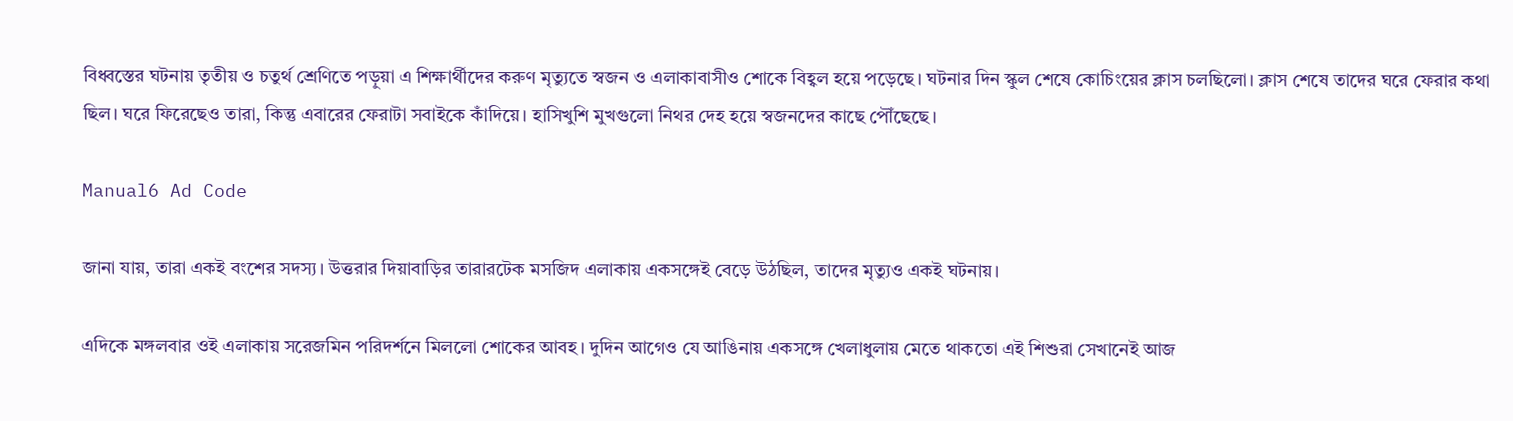বিধ্বস্তের ঘটনায় তৃতীয় ও চতুর্থ শ্রেণিতে পড়ুয়া এ শিক্ষার্থীদের করুণ মৃত্যুতে স্বজন ও এলাকাবাসীও শোকে বিহ্বল হয়ে পড়েছে। ঘটনার দিন স্কুল শেষে কোচিংয়ের ক্লাস চলছিলো। ক্লাস শেষে তাদের ঘরে ফেরার কথা ছিল। ঘরে ফিরেছেও তারা, কিন্তু এবারের ফেরাটা সবাইকে কাঁদিয়ে। হাসিখুশি মুখগুলো নিথর দেহ হয়ে স্বজনদের কাছে পৌঁছেছে।

Manual6 Ad Code

জানা যায়, তারা একই বংশের সদস্য। উত্তরার দিয়াবাড়ির তারারটেক মসজিদ এলাকায় একসঙ্গেই বেড়ে উঠছিল, তাদের মৃত্যুও একই ঘটনায়।

এদিকে মঙ্গলবার ওই এলাকায় সরেজমিন পরিদর্শনে মিললো শোকের আবহ। দুদিন আগেও যে আঙিনায় একসঙ্গে খেলাধুলায় মেতে থাকতো এই শিশুরা সেখানেই আজ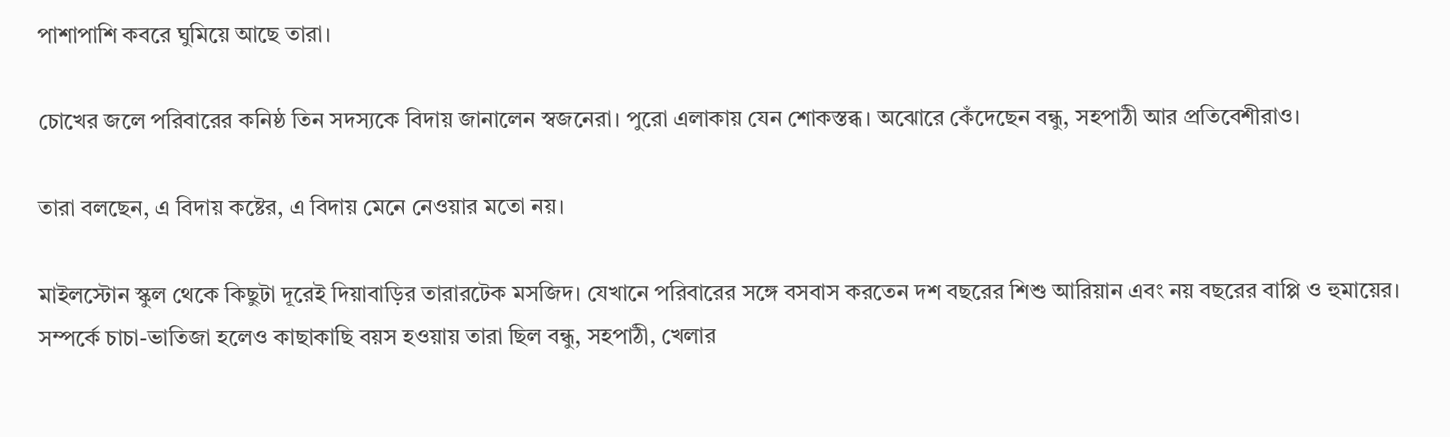পাশাপাশি কবরে ঘুমিয়ে আছে তারা।

চোখের জলে পরিবারের কনিষ্ঠ তিন সদস্যকে বিদায় জানালেন স্বজনেরা। পুরো এলাকায় যেন শোকস্তব্ধ। অঝোরে কেঁদেছেন বন্ধু, সহপাঠী আর প্রতিবেশীরাও।

তারা বলছেন, এ বিদায় কষ্টের, এ বিদায় মেনে নেওয়ার মতো নয়।

মাইলস্টোন স্কুল থেকে কিছুটা দূরেই দিয়াবাড়ির তারারটেক মসজিদ। যেখানে পরিবারের সঙ্গে বসবাস করতেন দশ বছরের শিশু আরিয়ান এবং নয় বছরের বাপ্পি ও হুমায়ের। সম্পর্কে চাচা-ভাতিজা হলেও কাছাকাছি বয়স হওয়ায় তারা ছিল বন্ধু, সহপাঠী, খেলার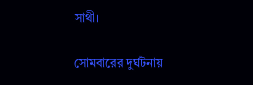সাথী।

সোমবারের দুর্ঘটনায়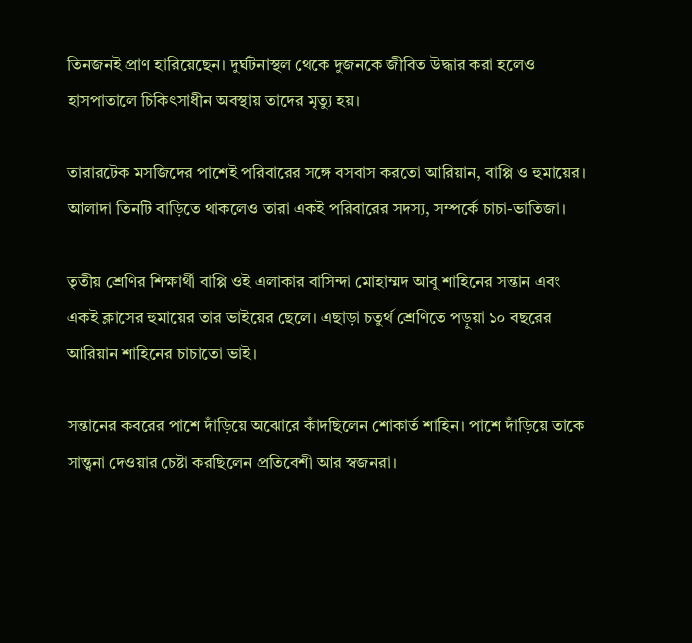তিনজনই প্রাণ হারিয়েছেন। দুর্ঘটনাস্থল থেকে দুজনকে জীবিত উদ্ধার করা হলেও হাসপাতালে চিকিৎসাধীন অবস্থায় তাদের মৃত্যু হয়।

তারারটেক মসজিদের পাশেই পরিবারের সঙ্গে বসবাস করতো আরিয়ান, বাপ্পি ও হুমায়ের। আলাদা তিনটি বাড়িতে থাকলেও তারা একই পরিবারের সদস্য, সম্পর্কে চাচা-ভাতিজা।

তৃতীয় শ্রেণির শিক্ষার্থী বাপ্পি ওই এলাকার বাসিন্দা মোহাম্মদ আবু শাহিনের সন্তান এবং একই ক্লাসের হুমায়ের তার ভাইয়ের ছেলে। এছাড়া চতুর্থ শ্রেণিতে পড়ুয়া ১০ বছরের আরিয়ান শাহিনের চাচাতো ভাই।

সন্তানের কবরের পাশে দাঁড়িয়ে অঝোরে কাঁদছিলেন শোকার্ত শাহিন। পাশে দাঁড়িয়ে তাকে সান্ত্বনা দেওয়ার চেষ্টা করছিলেন প্রতিবেশী আর স্বজনরা।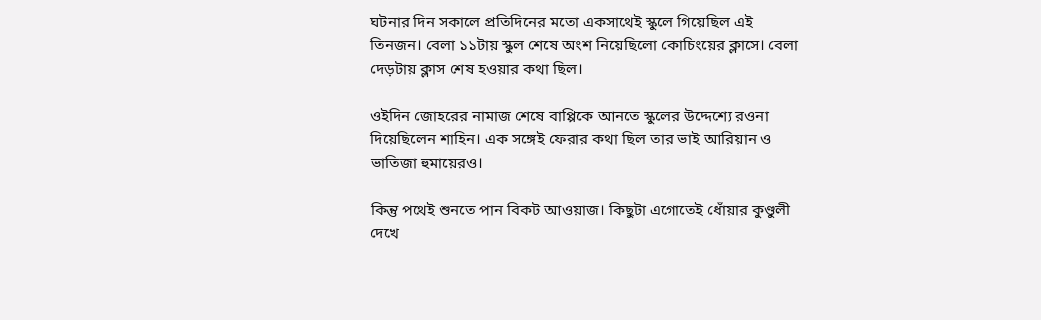ঘটনার দিন সকালে প্রতিদিনের মতো একসাথেই স্কুলে গিয়েছিল এই তিনজন। বেলা ১১টায় স্কুল শেষে অংশ নিয়েছিলো কোচিংয়ের ক্লাসে। বেলা দেড়টায় ক্লাস শেষ হওয়ার কথা ছিল।

ওইদিন জোহরের নামাজ শেষে বাপ্পিকে আনতে স্কুলের উদ্দেশ্যে রওনা দিয়েছিলেন শাহিন। এক সঙ্গেই ফেরার কথা ছিল তার ভাই আরিয়ান ও ভাতিজা হুমায়েরও।

কিন্তু পথেই শুনতে পান বিকট আওয়াজ। কিছুটা এগোতেই ধোঁয়ার কুণ্ডুলী দেখে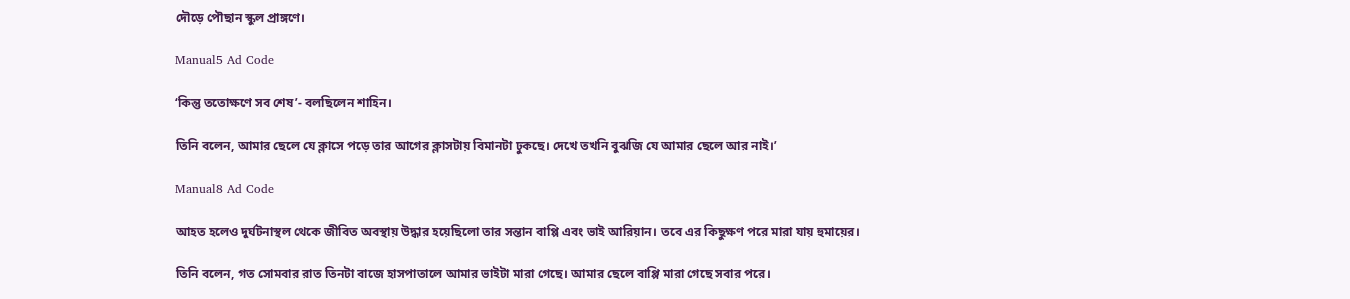দৌড়ে পৌছান স্কুল প্রাঙ্গণে।

Manual5 Ad Code

‘কিন্তু ততোক্ষণে সব শেষ’- বলছিলেন শাহিন।

তিনি বলেন, আমার ছেলে যে ক্লাসে পড়ে তার আগের ক্লাসটায় বিমানটা ঢুকছে। দেখে তখনি বুঝজি যে আমার ছেলে আর নাই।’

Manual8 Ad Code

আহত হলেও দুর্ঘটনাস্থল থেকে জীবিত অবস্থায় উদ্ধার হয়েছিলো তার সন্তান বাপ্পি এবং ভাই আরিয়ান। তবে এর কিছুক্ষণ পরে মারা যায় হুমায়ের।

তিনি বলেন, গত সোমবার রাত তিনটা বাজে হাসপাতালে আমার ভাইটা মারা গেছে। আমার ছেলে বাপ্পি মারা গেছে সবার পরে।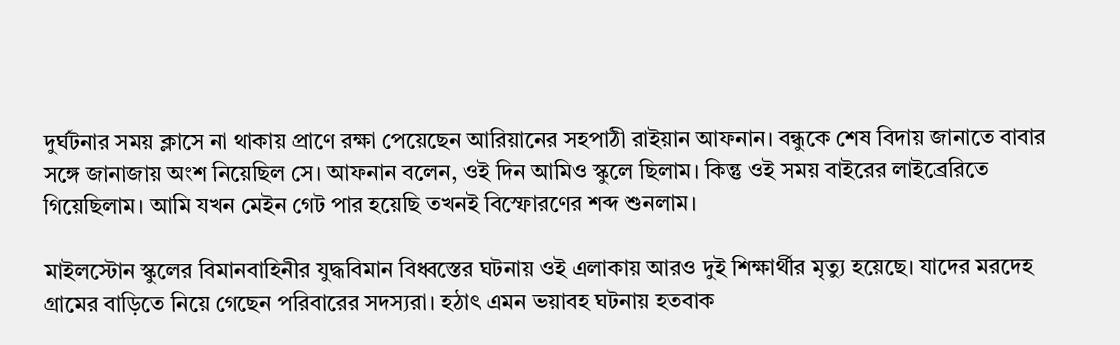দুর্ঘটনার সময় ক্লাসে না থাকায় প্রাণে রক্ষা পেয়েছেন আরিয়ানের সহপাঠী রাইয়ান আফনান। বন্ধুকে শেষ বিদায় জানাতে বাবার সঙ্গে জানাজায় অংশ নিয়েছিল সে। আফনান বলেন, ওই দিন আমিও স্কুলে ছিলাম। কিন্তু ওই সময় বাইরের লাইব্রেরিতে গিয়েছিলাম। আমি যখন মেইন গেট পার হয়েছি তখনই বিস্ফোরণের শব্দ শুনলাম।

মাইলস্টোন স্কুলের বিমানবাহিনীর যুদ্ধবিমান বিধ্বস্তের ঘটনায় ওই এলাকায় আরও দুই শিক্ষার্থীর মৃত্যু হয়েছে। যাদের মরদেহ গ্রামের বাড়িতে নিয়ে গেছেন পরিবারের সদস্যরা। হঠাৎ এমন ভয়াবহ ঘটনায় হতবাক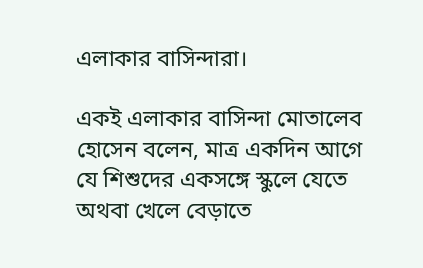এলাকার বাসিন্দারা।

একই এলাকার বাসিন্দা মোতালেব হোসেন বলেন, মাত্র একদিন আগে যে শিশুদের একসঙ্গে স্কুলে যেতে অথবা খেলে বেড়াতে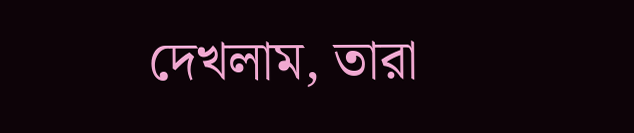দেখলাম, তারা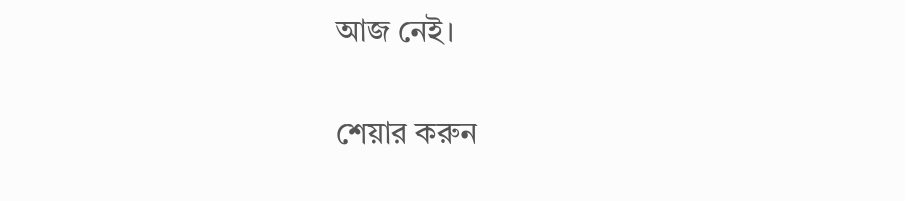আজ নেই।

শেয়ার করুন